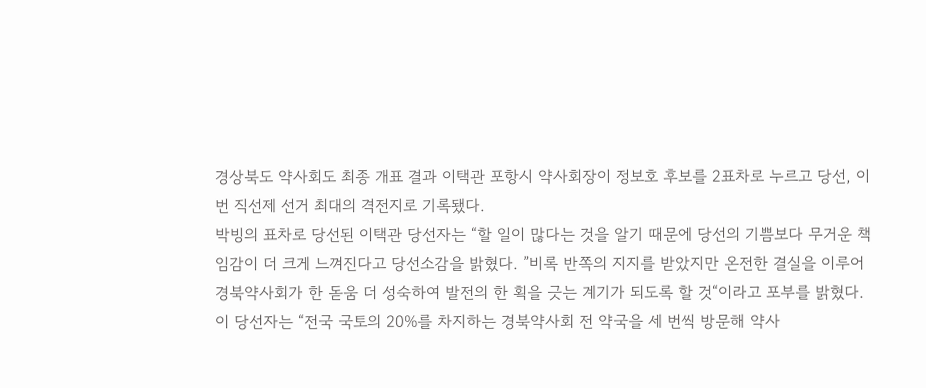경상북도 약사회도 최종 개표 결과 이택관 포항시 약사회장이 정보호 후보를 2표차로 누르고 당선, 이번 직선제 선거 최대의 격전지로 기록됐다.
박빙의 표차로 당선된 이택관 당선자는 “할 일이 많다는 것을 알기 때문에 당선의 기쁨보다 무거운 책임감이 더 크게 느껴진다고 당선소감을 밝혔다. ”비록 반쪽의 지지를 받았지만 온전한 결실을 이루어 경북약사회가 한 돋움 더 성숙하여 발전의 한 획을 긋는 계기가 되도록 할 것“이라고 포부를 밝혔다.
이 당선자는 “전국 국토의 20%를 차지하는 경북약사회 전 약국을 세 번씩 방문해 약사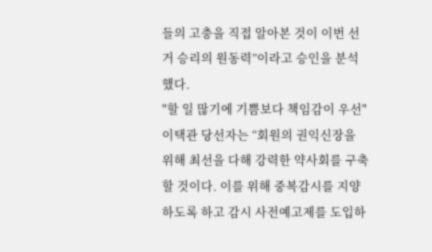들의 고충을 직접 알아본 것이 이번 선거 승리의 원동력”이라고 승인을 분석했다.
"할 일 많기에 기쁨보다 책임감이 우선"
이택관 당선자는 “회원의 권익신장을 위해 최선을 다해 강력한 약사회를 구축할 것이다. 이를 위해 중복감시를 지양하도록 하고 감시 사전예고제를 도입하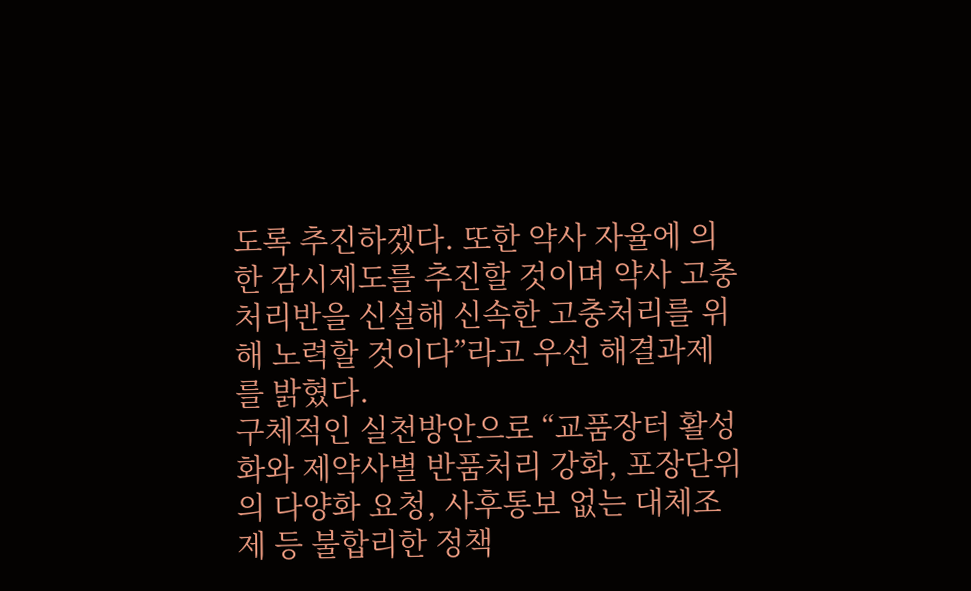도록 추진하겠다. 또한 약사 자율에 의한 감시제도를 추진할 것이며 약사 고충 처리반을 신설해 신속한 고충처리를 위해 노력할 것이다”라고 우선 해결과제를 밝혔다.
구체적인 실천방안으로 “교품장터 활성화와 제약사별 반품처리 강화, 포장단위의 다양화 요청, 사후통보 없는 대체조제 등 불합리한 정책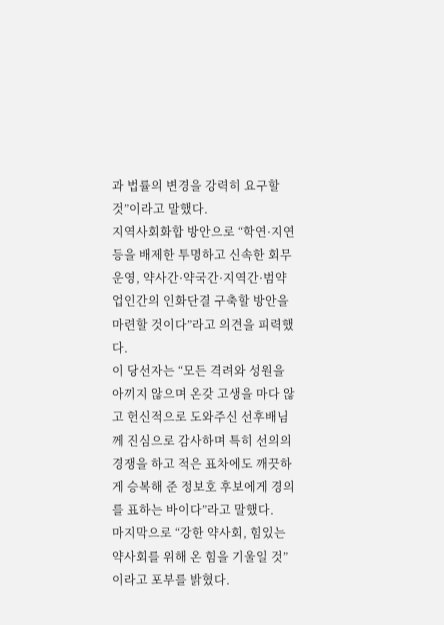과 법률의 변경을 강력히 요구할 것”이라고 말했다.
지역사회화합 방안으로 “학연·지연 등을 배제한 투명하고 신속한 회무운영, 약사간·약국간·지역간·범약업인간의 인화단결 구축할 방안을 마련할 것이다”라고 의견을 피력했다.
이 당선자는 “모든 격려와 성원을 아끼지 않으며 온갖 고생을 마다 않고 헌신적으로 도와주신 선후배님께 진심으로 감사하며 특히 선의의 경쟁을 하고 적은 표차에도 깨끗하게 승복해 준 정보호 후보에게 경의를 표하는 바이다”라고 말했다.
마지막으로 “강한 약사회, 힘있는 약사회를 위해 온 힘을 기울일 것”이라고 포부를 밝혔다.